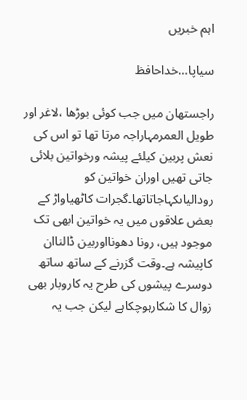اہم خبریں

سیاپا…خداحافظ

راجستھان میں جب کوئی بوڑھا ،لاغر اور طویل العمرمہاراجہ مرتا تھا تو اس کی نعش پربین کیلئے پیشہ ورخواتین بلائی جاتی تھیں اوران خواتین کو رودالیاںکہاجاتاتھا۔گجرات کاٹھیاواڑ کے بعض علاقوں میں یہ خواتین ابھی تک موجود ہیں، رونا دھونااوربین ڈالناان کاپیشہ ہے۔وقت گزرنے کے ساتھ ساتھ دوسرے پیشوں کی طرح یہ کاروبار بھی زوال کا شکارہوچکاہے لیکن جب یہ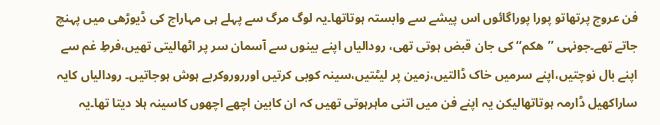فن عروج پرتھاتو پورا پوراگائوں اس پیشے سے وابستہ ہوتاتھا۔یہ لوگ مرگ سے پہلے ہی مہاراج کی ڈیوڑھی میں پہنچ جاتے تھے۔جونہی ’’ھکم‘‘ کی جان قبض ہوتی تھی، رودالیاں اپنے بینوں سے آسمان سر پر اٹھالیتی تھیں،فرطِ غم سے اپنے بال نوچتیں،اپنے سرمیں خاک ڈالتیں،زمین پر لیٹتیں،سینہ کوبی کرتیں اورروروکربے ہوش ہوجاتیں۔ رودالیاں کایہ ساراکھیل ڈارمہ ہوتاتھالیکن یہ اپنے فن میں اتنی ماہرہوتی تھیں کہ ان کابین اچھے اچھوں کاسینہ ہلا دیتا تھا۔یہ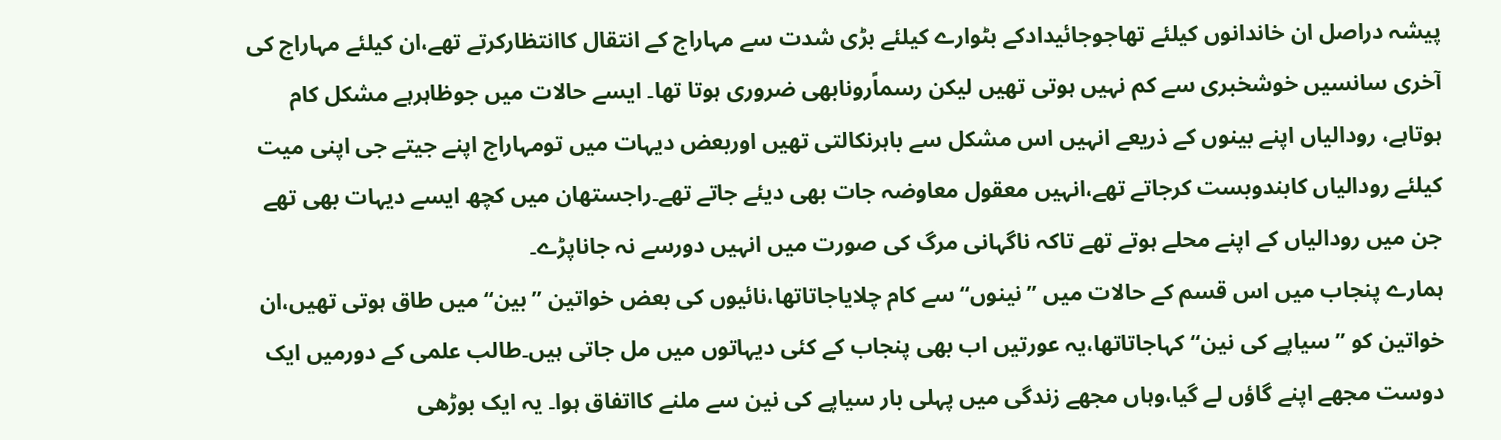پیشہ دراصل ان خاندانوں کیلئے تھاجوجائیدادکے بٹوارے کیلئے بڑی شدت سے مہاراج کے انتقال کاانتظارکرتے تھے،ان کیلئے مہاراج کی آخری سانسیں خوشخبری سے کم نہیں ہوتی تھیں لیکن رسماًرونابھی ضروری ہوتا تھا۔ ایسے حالات میں جوظاہرہے مشکل کام ہوتاہے، رودالیاں اپنے بینوں کے ذریعے انہیں اس مشکل سے باہرنکالتی تھیں اوربعض دیہات میں تومہاراج اپنے جیتے جی اپنی میت کیلئے رودالیاں کابندوبست کرجاتے تھے،انہیں معقول معاوضہ جات بھی دیئے جاتے تھے۔راجستھان میں کچھ ایسے دیہات بھی تھے جن میں رودالیاں کے اپنے محلے ہوتے تھے تاکہ ناگہانی مرگ کی صورت میں انہیں دورسے نہ جاناپڑے۔
ہمارے پنجاب میں اس قسم کے حالات میں ’’نینوں‘‘سے کام چلایاجاتاتھا،نائیوں کی بعض خواتین ’’بین‘‘میں طاق ہوتی تھیں،ان خواتین کو ’’سیاپے کی نین‘‘ کہاجاتاتھا،یہ عورتیں اب بھی پنجاب کے کئی دیہاتوں میں مل جاتی ہیں۔طالب علمی کے دورمیں ایک دوست مجھے اپنے گاؤں لے گیا،وہاں مجھے زندگی میں پہلی بار سیاپے کی نین سے ملنے کااتفاق ہوا۔ یہ ایک بوڑھی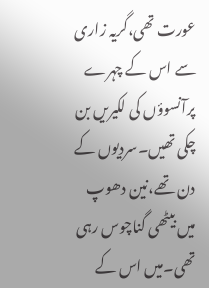عورت تھی،گریہ زاری سے اس کے چہرے پرآنسوؤں کی لکیریں بن چکی تھیں۔سردیوں کے دن تھے،نین دھوپ میں بیٹھی گناچوس رہی تھی۔میں اس کے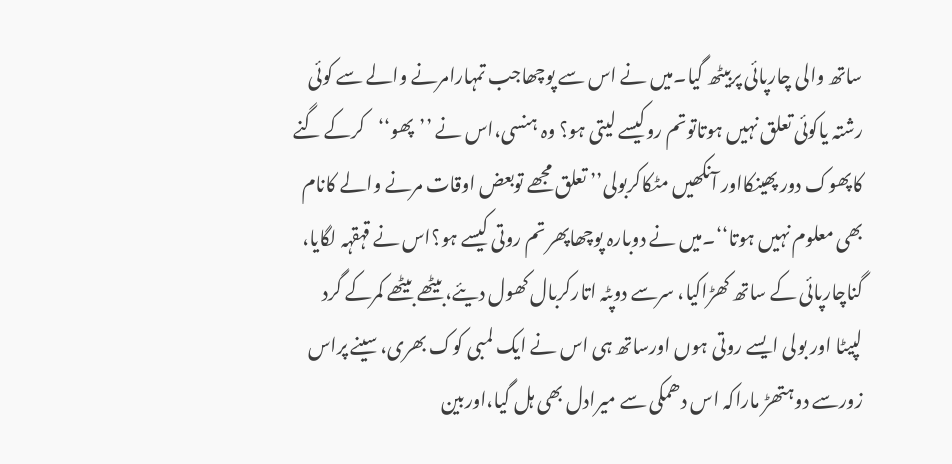ساتھ والی چارپائی پربیٹھ گیا۔میں نے اس سے پوچھاجب تمہارامرنے والے سے کوئی رشتہ یاکوئی تعلق نہیں ہوتاتوتم روکیسے لیتی ہو؟ وہ ہنسی،اس نے ’’پھو‘‘کرکے گنے کاپھوک دور پھینکااور آنکھیں مٹکاکربولی’’ تعلق مجھے توبعض اوقات مرنے والے کانام بھی معلوم نہیں ہوتا‘‘۔میں نے دوبارہ پوچھاپھر تم روتی کیسے ہو؟اس نے قہقہہ لگایا، گناچارپائی کے ساتھ کھڑاکیا، سرسے دوپٹہ اتارکربال کھول دیئے،بیٹھے بیٹھے کمرکے گرد لپیٹا اور بولی ایسے روتی ہوں اورساتھ ہی اس نے ایک لمبی کوک بھری،سینے پراس زورسے دوہتھڑ ماراکہ اس دھمکی سے میرادل بھی ہل گیا،اوربین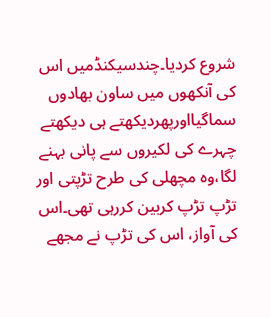شروع کردیا۔چندسیکنڈمیں اس کی آنکھوں میں ساون بھادوں سماگیااورپھردیکھتے ہی دیکھتے چہرے کی لکیروں سے پانی بہنے لگا،وہ مچھلی کی طرح تڑپتی اور تڑپ تڑپ کربین کررہی تھی۔اس کی آواز، اس کی تڑپ نے مجھے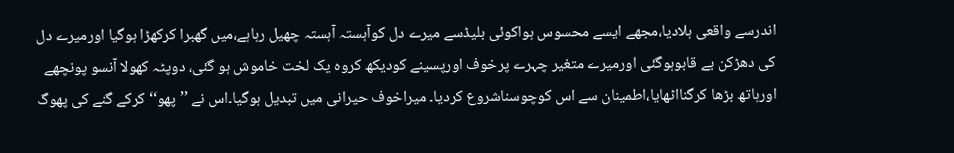اندرسے واقعی ہلادیا،مجھے ایسے محسوس ہواکوئی بلیڈسے میرے دل کوآہستہ آہستہ چھیل رہاہے،میں گھبرا کرکھڑا ہوگیا اورمیرے دل کی دھڑکن بے قابوہوگئی اورمیرے متغیر چہرے پرخوف اورپسینے کودیکھ کروہ یک لخت خاموش ہو گئی، دوپٹہ کھولا آنسو پونچھے اورہاتھ بڑھا کرگنااٹھایا،اطمینان سے اس کوچوسناشروع کردیا۔ میراخوف حیرانی میں تبدیل ہوگیا۔اس نے ’’پھو‘‘کرکے گنے کی پھوگ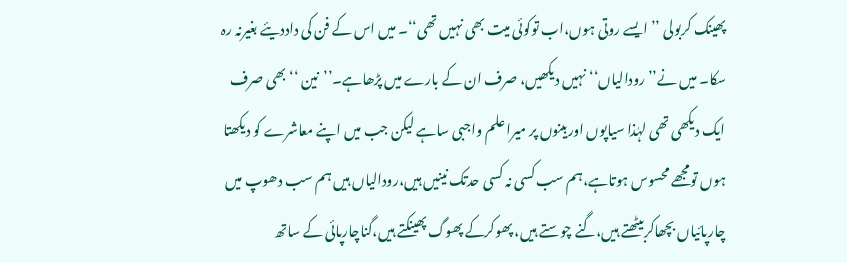پھینک کربولی ’’ایسے روتی ہوں،اب توکوئی میت بھی نہیں تھی‘‘۔ میں اس کے فن کی داددیئے بغیرنہ رہ سکا۔ میں نے’’ رودالیاں‘‘ نہیں دیکھیں، صرف ان کے بارے میں پڑھاہے۔’’نین ‘‘بھی صرف ایک دیکھی تھی لہٰذا سیاپوں اوربینوں پر میرا علم واجبی ساہے لیکن جب میں اپنے معاشرے کو دیکھتا ہوں تومجھے محسوس ہوتاہے،ہم سب کسی نہ کسی حدتک نینیں ہیں،رودالیاں ہیں ہم سب دھوپ میں چارپائیاں بچھاکربیٹھتے ہیں،گنے چوستے ہیں، پھوکرکے پھوگ پھینکتے ہیں،گناچارپائی کے ساتھ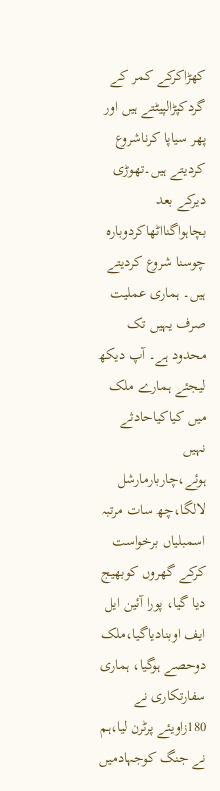کھڑاکرکے کمر کے گردکپڑالپیٹتے ہیں اور پھر سیاپا کرناشروع کردیتے ہیں۔تھوڑی دیرکے بعد بچاہواگنااٹھاکردوبارہ چوسنا شروع کردیتے ہیں۔ ہماری عملیت صرف یہیں تک محدود ہے۔ آپ دیکھ لیجئے ہمارے ملک میں کیاکیاحادثے نہیں ہوئے،چاربارمارشل لالگا،چھ سات مرتبہ اسمبلیاں برخواست کرکے گھروں کوبھیج دیا گیا، پورا آئین ایل ایف اوبنادیاگیا،ملک دوحصے ہوگیا، ہماری سفارتکاری نے 180زاویئے پرٹرن لیا،ہم نے جنگ کوجہادمیں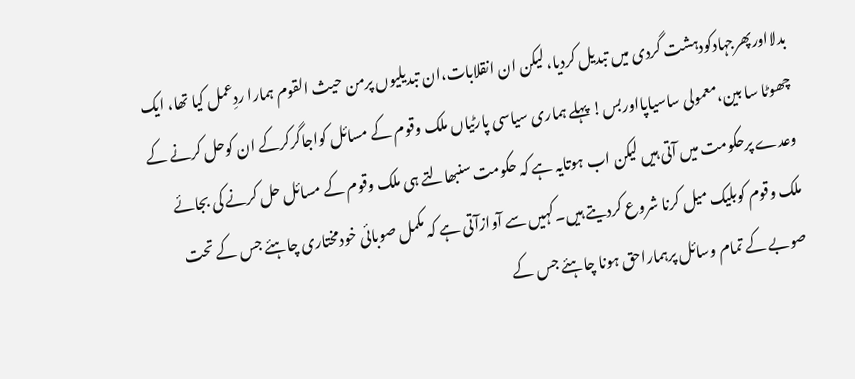بدلااورپھرجہادکودہشت گردی میں تبدیل کردیا، لیکن ان انقلابات،ان تبدیلیوں پرمن حیث القوم ہمارا ردِعمل کیا تھا، ایک چھوٹا سا بین،معمولی ساسیاپااوربس! پہلے ہماری سیاسی پارٹیاں ملک وقوم کے مسائل کواجاگرکرکے ان کوحل کرنے کے وعدے پرحکومت میں آتی ہیں لیکن اب ہوتایہ ہے کہ حکومت سنبھالتے ہی ملک وقوم کے مسائل حل کرنے کی بجائے ملک وقوم کوبلیک میل کرنا شروع کردیتے ہیں۔کہیں سے آوازآتی ہے کہ مکمل صوبائی خودمختاری چاہئے جس کے تحت صوبے کے تمام وسائل پرہماراحق ہونا چاہئے جس کے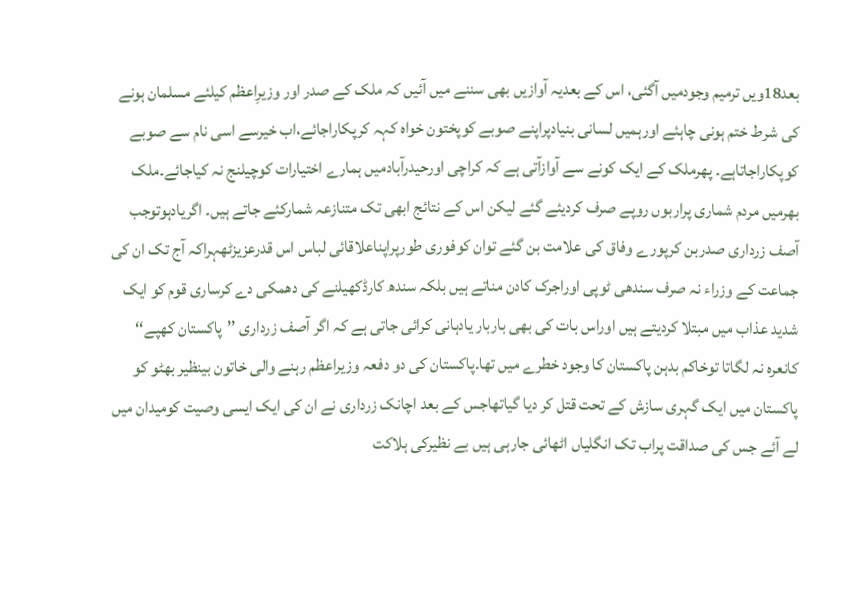بعد18ویں ترمیم وجودمیں آگئی، اس کے بعدیہ آوازیں بھی سننے میں آئیں کہ ملک کے صدر اور وزیرِاعظم کیلئے مسلمان ہونے کی شرط ختم ہونی چاہئے اورہمیں لسانی بنیادپراپنے صوبے کوپختون خواہ کہہ کرپکاراجائے،اب خیرسے اسی نام سے صوبے کوپکاراجاتاہے۔ پھرملک کے ایک کونے سے آوازآتی ہے کہ کراچی اورحیدرآبادمیں ہمارے اختیارات کوچیلنج نہ کیاجائے۔ملک بھرمیں مردم شماری پراربوں روپے صرف کردیئے گئے لیکن اس کے نتائج ابھی تک متنازعہ شمارکئے جاتے ہیں۔ اگریادہوتوجب آصف زرداری صدربن کرپورے وفاق کی علامت بن گئے توان کوفوری طورپراپناعلاقائی لباس اس قدرعزیزٹھہراکہ آج تک ان کی جماعت کے وزراء نہ صرف سندھی ٹوپی اوراجرک کادن مناتے ہیں بلکہ سندھ کارڈکھیلنے کی دھمکی دے کرساری قوم کو ایک شدید عذاب میں مبتلا کردیتے ہیں اوراس بات کی بھی باربار یادہانی کرائی جاتی ہے کہ اگر آصف زرداری ’’پاکستان کھپے‘‘ کانعرہ نہ لگاتا توخاکم بدہن پاکستان کا وجود خطرے میں تھا۔پاکستان کی دو دفعہ وزیراعظم رہنے والی خاتون بینظیر بھٹو کو پاکستان میں ایک گہری سازش کے تحت قتل کر دیا گیاتھاجس کے بعد اچانک زرداری نے ان کی ایک ایسی وصیت کومیدان میں لے آئے جس کی صداقت پراب تک انگلیاں اٹھائی جارہی ہیں بے نظیرکی ہلاکت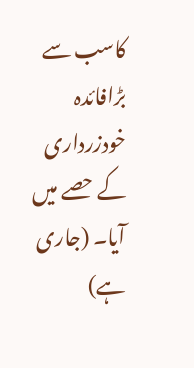کاسب سے بڑافائدہ خودزرداری کے حصے میں آیا۔ (جاری ہے)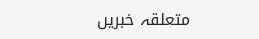متعلقہ خبریں